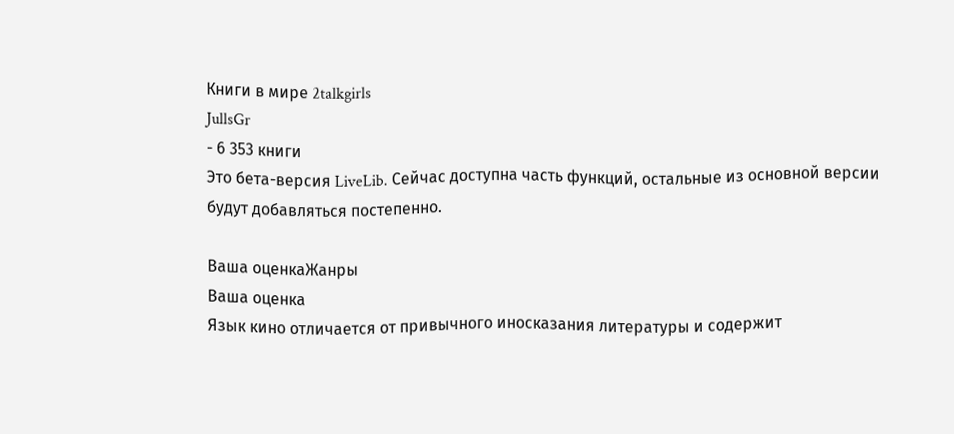Книги в мире 2talkgirls
JullsGr
- 6 353 книги
Это бета-версия LiveLib. Сейчас доступна часть функций, остальные из основной версии будут добавляться постепенно.

Ваша оценкаЖанры
Ваша оценка
Язык кино отличается от привычного иносказания литературы и содержит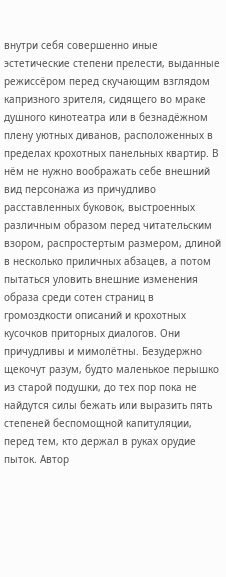внутри себя совершенно иные эстетические степени прелести, выданные режиссёром перед скучающим взглядом капризного зрителя, сидящего во мраке душного кинотеатра или в безнадёжном плену уютных диванов, расположенных в пределах крохотных панельных квартир. В нём не нужно воображать себе внешний вид персонажа из причудливо расставленных буковок, выстроенных различным образом перед читательским взором, распростертым размером, длиной в несколько приличных абзацев, а потом пытаться уловить внешние изменения образа среди сотен страниц в громоздкости описаний и крохотных кусочков приторных диалогов. Они причудливы и мимолётны. Безудержно щекочут разум, будто маленькое перышко из старой подушки, до тех пор пока не найдутся силы бежать или выразить пять степеней беспомощной капитуляции, перед тем, кто держал в руках орудие пыток. Автор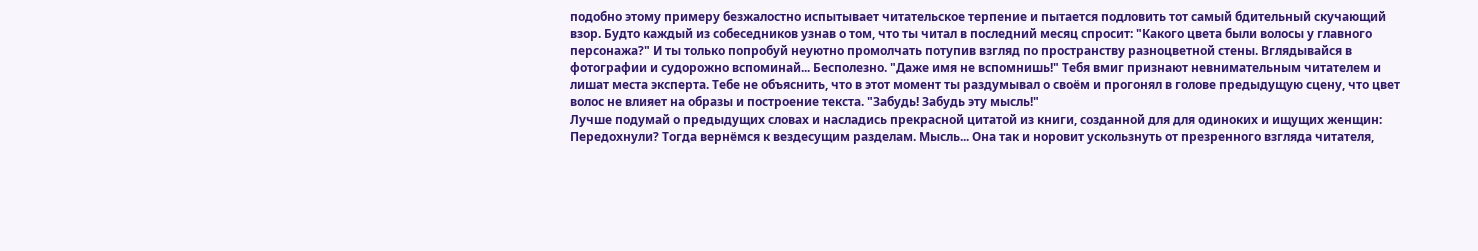подобно этому примеру безжалостно испытывает читательское терпение и пытается подловить тот самый бдительный скучающий взор. Будто каждый из собеседников узнав о том, что ты читал в последний месяц спросит: "Какого цвета были волосы у главного персонажа?" И ты только попробуй неуютно промолчать потупив взгляд по пространству разноцветной стены. Вглядывайся в фотографии и судорожно вспоминай... Бесполезно. "Даже имя не вспомнишь!" Тебя вмиг признают невнимательным читателем и лишат места эксперта. Тебе не объяснить, что в этот момент ты раздумывал о своём и прогонял в голове предыдущую сцену, что цвет волос не влияет на образы и построение текста. "Забудь! Забудь эту мысль!"
Лучше подумай о предыдущих словах и насладись прекрасной цитатой из книги, созданной для для одиноких и ищущих женщин:
Передохнули? Тогда вернёмся к вездесущим разделам. Мысль... Она так и норовит ускользнуть от презренного взгляда читателя,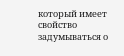который имеет свойство задумываться о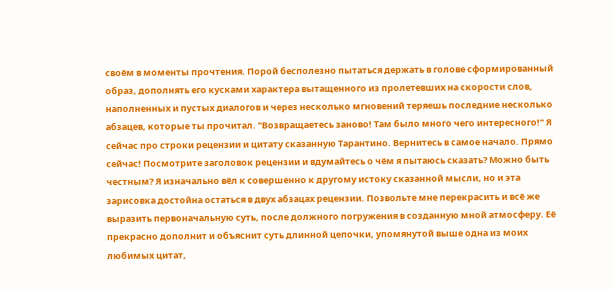своём в моменты прочтения. Порой бесполезно пытаться держать в голове сформированный образ, дополнять его кусками характера вытащенного из пролетевших на скорости слов, наполненных и пустых диалогов и через несколько мгновений теряешь последние несколько абзацев, которые ты прочитал. "Возвращаетесь заново! Там было много чего интересного!" Я сейчас про строки рецензии и цитату сказанную Тарантино. Вернитесь в самое начало. Прямо сейчас! Посмотрите заголовок рецензии и вдумайтесь о чём я пытаюсь сказать? Можно быть честным? Я изначально вёл к совершенно к другому истоку сказанной мысли, но и эта зарисовка достойна остаться в двух абзацах рецензии. Позвольте мне перекрасить и всё же выразить первоначальную суть, после должного погружения в созданную мной атмосферу. Её прекрасно дополнит и объяснит суть длинной цепочки, упомянутой выше одна из моих любимых цитат,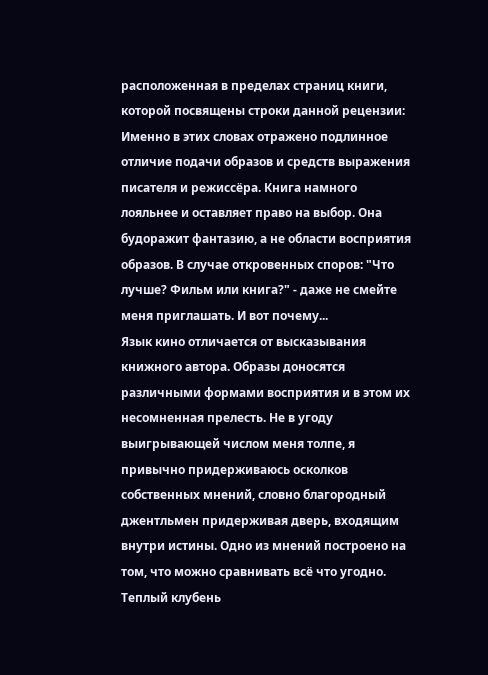расположенная в пределах страниц книги, которой посвящены строки данной рецензии:
Именно в этих словах отражено подлинное отличие подачи образов и средств выражения писателя и режиссёра. Книга намного лояльнее и оставляет право на выбор. Она будоражит фантазию, а не области восприятия образов. В случае откровенных споров: "Что лучше? Фильм или книга?" - даже не смейте меня приглашать. И вот почему...
Язык кино отличается от высказывания книжного автора. Образы доносятся различными формами восприятия и в этом их несомненная прелесть. Не в угоду выигрывающей числом меня толпе, я привычно придерживаюсь осколков собственных мнений, словно благородный джентльмен придерживая дверь, входящим внутри истины. Одно из мнений построено на том, что можно сравнивать всё что угодно. Теплый клубень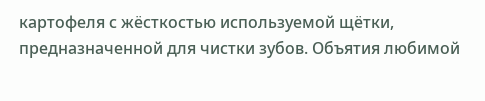картофеля с жёсткостью используемой щётки, предназначенной для чистки зубов. Объятия любимой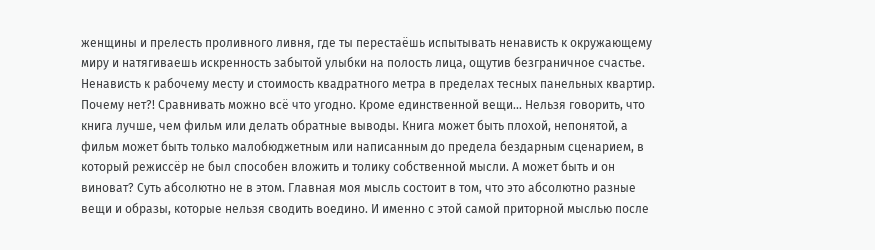женщины и прелесть проливного ливня, где ты перестаёшь испытывать ненависть к окружающему миру и натягиваешь искренность забытой улыбки на полость лица, ощутив безграничное счастье. Ненависть к рабочему месту и стоимость квадратного метра в пределах тесных панельных квартир. Почему нет?! Сравнивать можно всё что угодно. Кроме единственной вещи... Нельзя говорить, что книга лучше, чем фильм или делать обратные выводы. Книга может быть плохой, непонятой, а фильм может быть только малобюджетным или написанным до предела бездарным сценарием, в который режиссёр не был способен вложить и толику собственной мысли. А может быть и он виноват? Суть абсолютно не в этом. Главная моя мысль состоит в том, что это абсолютно разные вещи и образы, которые нельзя сводить воедино. И именно с этой самой приторной мыслью после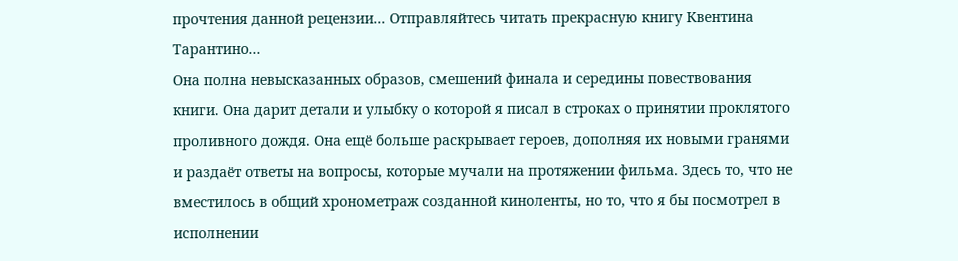прочтения данной рецензии... Отправляйтесь читать прекрасную книгу Квентина Тарантино...
Она полна невысказанных образов, смешений финала и середины повествования книги. Она дарит детали и улыбку о которой я писал в строках о принятии проклятого проливного дождя. Она ещё больше раскрывает героев, дополняя их новыми гранями и раздаёт ответы на вопросы, которые мучали на протяжении фильма. Здесь то, что не вместилось в общий хронометраж созданной киноленты, но то, что я бы посмотрел в исполнении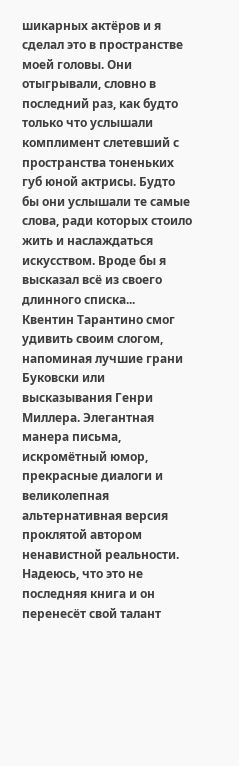шикарных актёров и я сделал это в пространстве моей головы. Они отыгрывали, словно в последний раз, как будто только что услышали комплимент слетевший с пространства тоненьких губ юной актрисы. Будто бы они услышали те самые слова, ради которых стоило жить и наслаждаться искусством. Вроде бы я высказал всё из своего длинного списка...
Квентин Тарантино смог удивить своим слогом, напоминая лучшие грани Буковски или высказывания Генри Миллера. Элегантная манера письма, искромётный юмор, прекрасные диалоги и великолепная альтернативная версия проклятой автором ненавистной реальности. Надеюсь, что это не последняя книга и он перенесёт свой талант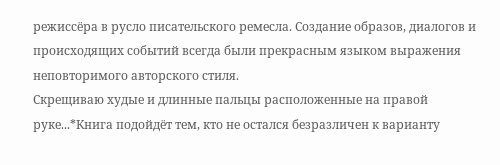режиссёра в русло писательского ремесла. Создание образов, диалогов и происходящих событий всегда были прекрасным языком выражения неповторимого авторского стиля.
Скрещиваю худые и длинные пальцы расположенные на правой руке...*Книга подойдёт тем, кто не остался безразличен к варианту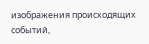изображения происходящих событий,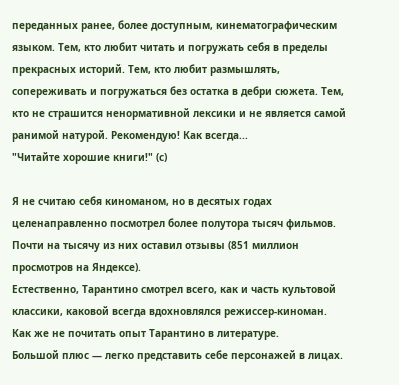переданных ранее, более доступным, кинематографическим языком. Тем, кто любит читать и погружать себя в пределы прекрасных историй. Тем, кто любит размышлять, сопереживать и погружаться без остатка в дебри сюжета. Тем, кто не страшится ненормативной лексики и не является самой ранимой натурой. Рекомендую! Как всегда...
"Читайте хорошие книги!" (с)

Я не считаю себя киноманом, но в десятых годах целенаправленно посмотрел более полутора тысяч фильмов. Почти на тысячу из них оставил отзывы (851 миллион просмотров на Яндексе).
Естественно, Тарантино смотрел всего, как и часть культовой классики, каковой всегда вдохновлялся режиссер-киноман.
Как же не почитать опыт Тарантино в литературе.
Большой плюс — легко представить себе персонажей в лицах.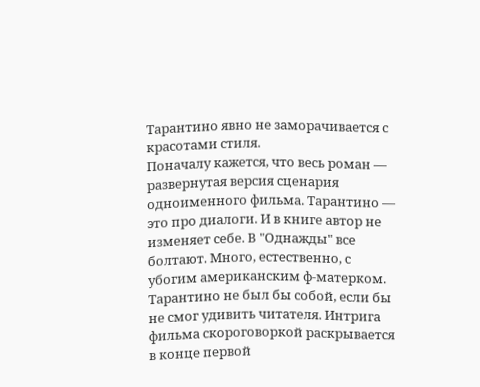Тарантино явно не заморачивается с красотами стиля.
Поначалу кажется, что весь роман — развернутая версия сценария одноименного фильма. Тарантино — это про диалоги. И в книге автор не изменяет себе. В "Однажды" все болтают. Много, естественно, с убогим американским ф-матерком.
Тарантино не был бы собой, если бы не смог удивить читателя. Интрига фильма скороговоркой раскрывается в конце первой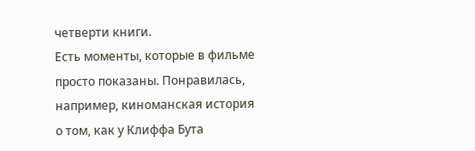четверти книги.
Есть моменты, которые в фильме просто показаны. Понравилась, например, киноманская история о том, как у Клиффа Бута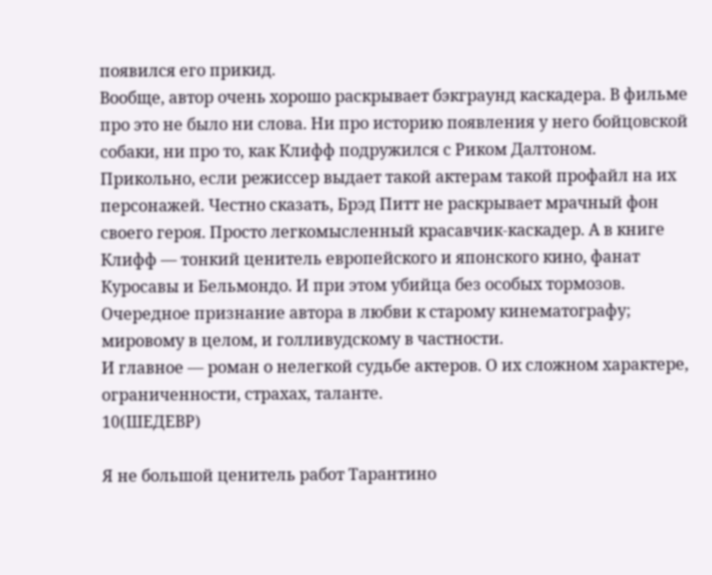появился его прикид.
Вообще, автор очень хорошо раскрывает бэкграунд каскадера. В фильме про это не было ни слова. Ни про историю появления у него бойцовской собаки, ни про то, как Клифф подружился с Риком Далтоном.
Прикольно, если режиссер выдает такой актерам такой профайл на их персонажей. Честно сказать, Брэд Питт не раскрывает мрачный фон своего героя. Просто легкомысленный красавчик-каскадер. А в книге Клифф — тонкий ценитель европейского и японского кино, фанат Куросавы и Бельмондо. И при этом убийца без особых тормозов.
Очередное признание автора в любви к старому кинематографу; мировому в целом, и голливудскому в частности.
И главное — роман о нелегкой судьбе актеров. О их сложном характере, ограниченности, страхах, таланте.
10(ШЕДЕВР)

Я не большой ценитель работ Тарантино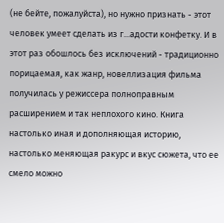(не бейте, пожалуйста), но нужно признать - этот человек умеет сделать из г...адости конфетку. И в этот раз обошлось без исключений - традиционно порицаемая, как жанр, новеллизация фильма получилась у режиссера полноправным расширением и так неплохого кино. Книга настолько иная и дополняющая историю, настолько меняющая ракурс и вкус сюжета, что ее смело можно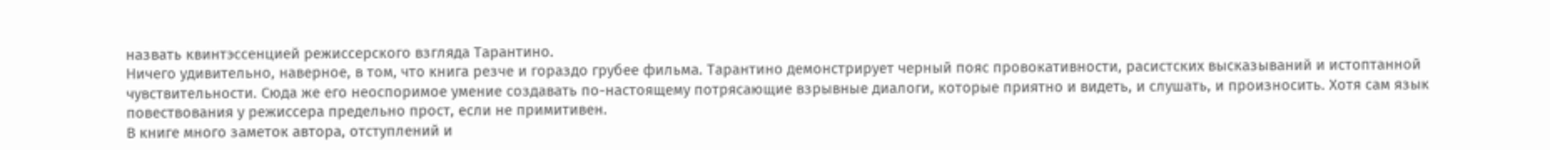назвать квинтэссенцией режиссерского взгляда Тарантино.
Ничего удивительно, наверное, в том, что книга резче и гораздо грубее фильма. Тарантино демонстрирует черный пояс провокативности, расистских высказываний и истоптанной чувствительности. Сюда же его неоспоримое умение создавать по-настоящему потрясающие взрывные диалоги, которые приятно и видеть, и слушать, и произносить. Хотя сам язык повествования у режиссера предельно прост, если не примитивен.
В книге много заметок автора, отступлений и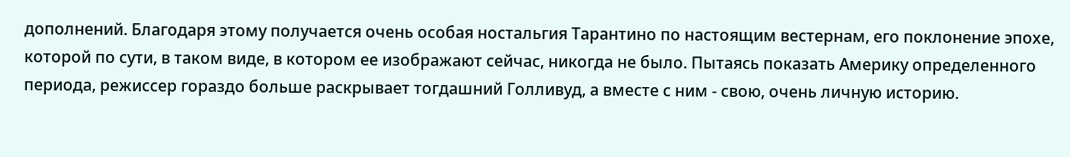дополнений. Благодаря этому получается очень особая ностальгия Тарантино по настоящим вестернам, его поклонение эпохе, которой по сути, в таком виде, в котором ее изображают сейчас, никогда не было. Пытаясь показать Америку определенного периода, режиссер гораздо больше раскрывает тогдашний Голливуд, а вместе с ним - свою, очень личную историю.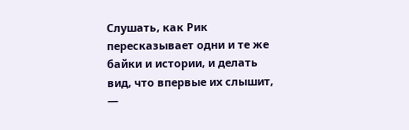Слушать, как Рик пересказывает одни и те же байки и истории, и делать вид, что впервые их слышит, —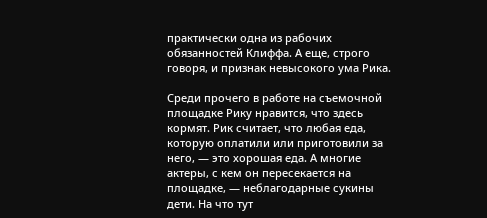практически одна из рабочих обязанностей Клиффа. А еще, строго говоря, и признак невысокого ума Рика.

Среди прочего в работе на съемочной площадке Рику нравится, что здесь кормят. Рик считает, что любая еда, которую оплатили или приготовили за него, — это хорошая еда. А многие актеры, с кем он пересекается на площадке, — неблагодарные сукины дети. На что тут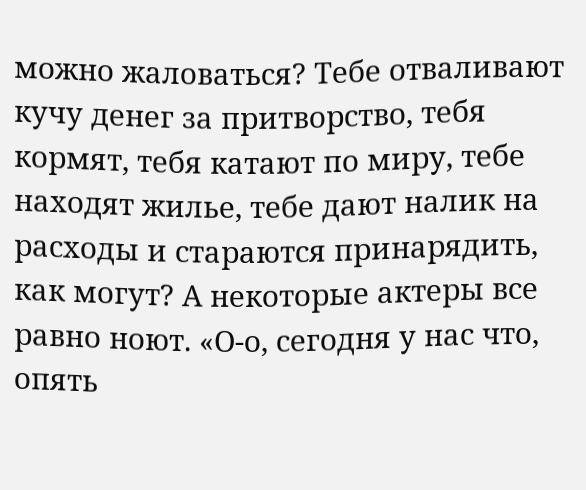можно жаловаться? Тебе отваливают кучу денег за притворство, тебя кормят, тебя катают по миру, тебе находят жилье, тебе дают налик на расходы и стараются принарядить, как могут? А некоторые актеры все равно ноют. «О-о, сегодня у нас что, опять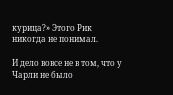курица?» Этого Рик никогда не понимал.

И дело вовсе не в том, что у Чарли не было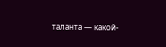таланта — какой-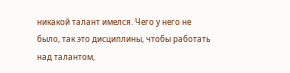никакой талант имелся. Чего у него не было, так это дисциплины, чтобы работать над талантом,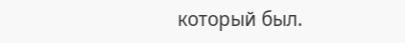который был.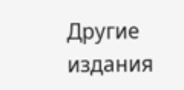Другие издания